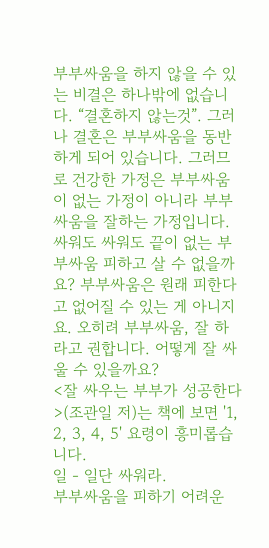부부싸움을 하지 않을 수 있는 비결은 하나밖에 없습니다. “결혼하지 않는것”. 그러나 결혼은 부부싸움을 동반하게 되어 있습니다. 그러므로 건강한 가정은 부부싸움이 없는 가정이 아니라 부부싸움을 잘하는 가정입니다.
싸워도 싸워도 끝이 없는 부부싸움 피하고 살 수 없을까요? 부부싸움은 원래 피한다고 없어질 수 있는 게 아니지요. 오히려 부부싸움, 잘 하라고 권합니다. 어떻게 잘 싸울 수 있을까요?
<잘 싸우는 부부가 성공한다>(조관일 저)는 책에 보면 '1, 2, 3, 4, 5' 요령이 흥미롭습니다.
일 - 일단 싸워라.
부부싸움을 피하기 어려운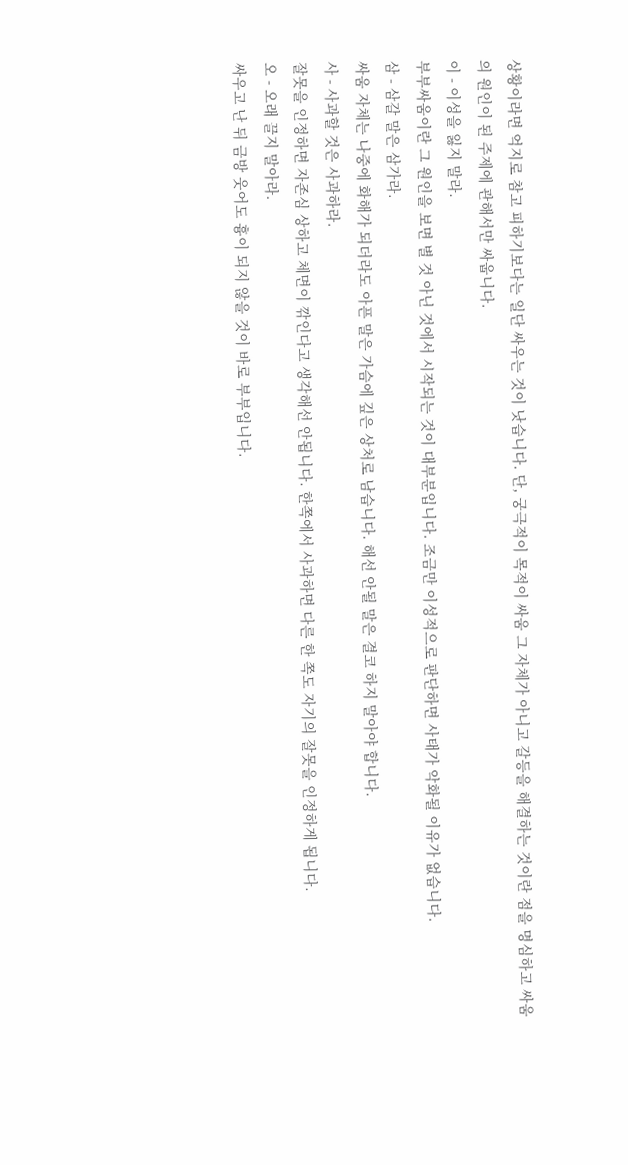상황이라면 억지로 참고 피하기보다는 일단 싸우는 것이 낫습니다. 단, 궁극적이 목적이 싸움 그 자체가 아니고 갈등을 해결하는 것이란 점을 명심하고 싸움의 원인이 된 주제에 관해서만 싸웁니다.
이 - 이성을 잃지 말라.
부부싸움이란 그 원인을 보면 별 것 아닌 것에서 시작되는 것이 대부분입니다. 조금만 이성적으로 판단하면 사태가 악화될 이유가 없습니다.
삼 - 삼갈 말은 삼가라.
싸움 자체는 나중에 화해가 되더라도 아픈 말은 가슴에 깊은 상처로 남습니다. 해선 안될 말은 결코 하지 말아야 합니다.
사 - 사과할 것은 사과하라.
잘못을 인정하면 자존심 상하고 체면이 깎인다고 생각해선 안됩니다. 한쪽에서 사과하면 다른 한 쪽도 자기의 잘못을 인정하게 됩니다.
오 - 오래 끌지 말아라.
싸우고 난 뒤 금방 웃어도 흉이 되지 않을 것이 바로 부부입니다.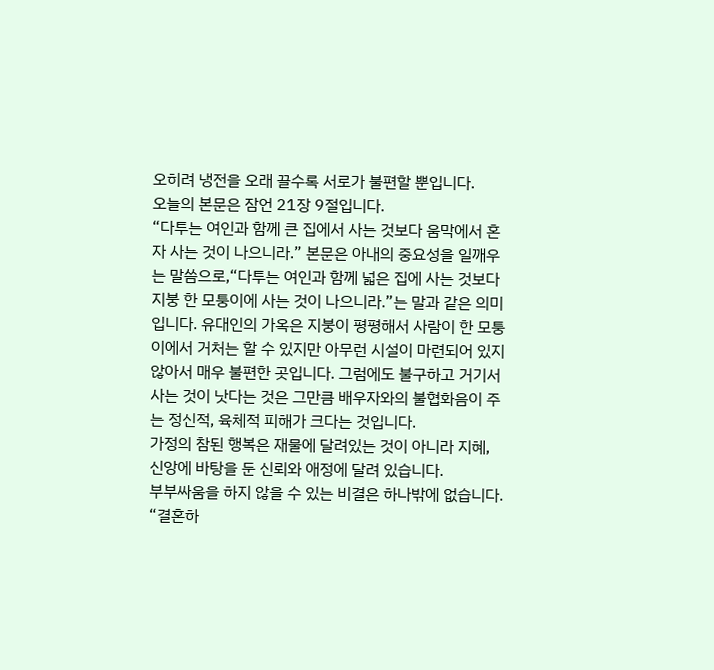오히려 냉전을 오래 끌수록 서로가 불편할 뿐입니다.
오늘의 본문은 잠언 21장 9절입니다.
“다투는 여인과 함께 큰 집에서 사는 것보다 움막에서 혼자 사는 것이 나으니라.” 본문은 아내의 중요성을 일깨우는 말씀으로,“다투는 여인과 함께 넓은 집에 사는 것보다 지붕 한 모퉁이에 사는 것이 나으니라.”는 말과 같은 의미입니다. 유대인의 가옥은 지붕이 평평해서 사람이 한 모퉁이에서 거처는 할 수 있지만 아무런 시설이 마련되어 있지 않아서 매우 불편한 곳입니다. 그럼에도 불구하고 거기서 사는 것이 낫다는 것은 그만큼 배우자와의 불협화음이 주는 정신적, 육체적 피해가 크다는 것입니다.
가정의 참된 행복은 재물에 달려있는 것이 아니라 지혜, 신앙에 바탕을 둔 신뢰와 애정에 달려 있습니다.
부부싸움을 하지 않을 수 있는 비결은 하나밖에 없습니다. “결혼하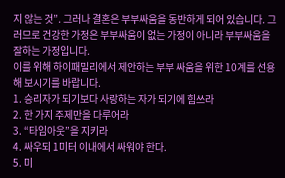지 않는 것”. 그러나 결혼은 부부싸움을 동반하게 되어 있습니다. 그러므로 건강한 가정은 부부싸움이 없는 가정이 아니라 부부싸움을 잘하는 가정입니다.
이를 위해 하이패밀리에서 제안하는 부부 싸움을 위한 10계를 선용해 보시기를 바랍니다.
1. 승리자가 되기보다 사랑하는 자가 되기에 힘쓰라
2. 한 가지 주제만을 다루어라
3. “타임아웃”을 지키라
4. 싸우되 1미터 이내에서 싸워야 한다.
5. 미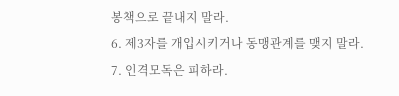봉책으로 끝내지 말라.
6. 제3자를 개입시키거나 동맹관계를 맺지 말라.
7. 인격모독은 피하라.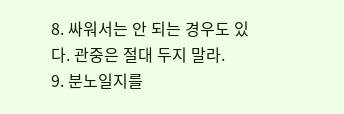8. 싸워서는 안 되는 경우도 있다. 관중은 절대 두지 말라.
9. 분노일지를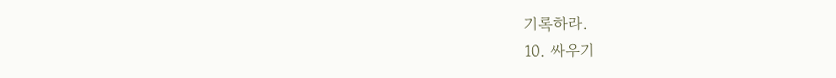기록하라.
10. 싸우기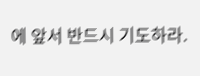에 앞서 반드시 기도하라.